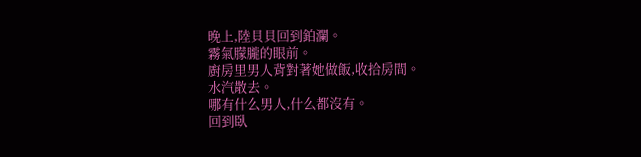晚上,陸貝貝回到鉑瀾。
霧氣朦朧的眼前。
廚房里男人背對著她做飯,收拾房間。
水汽散去。
哪有什么男人,什么都沒有。
回到臥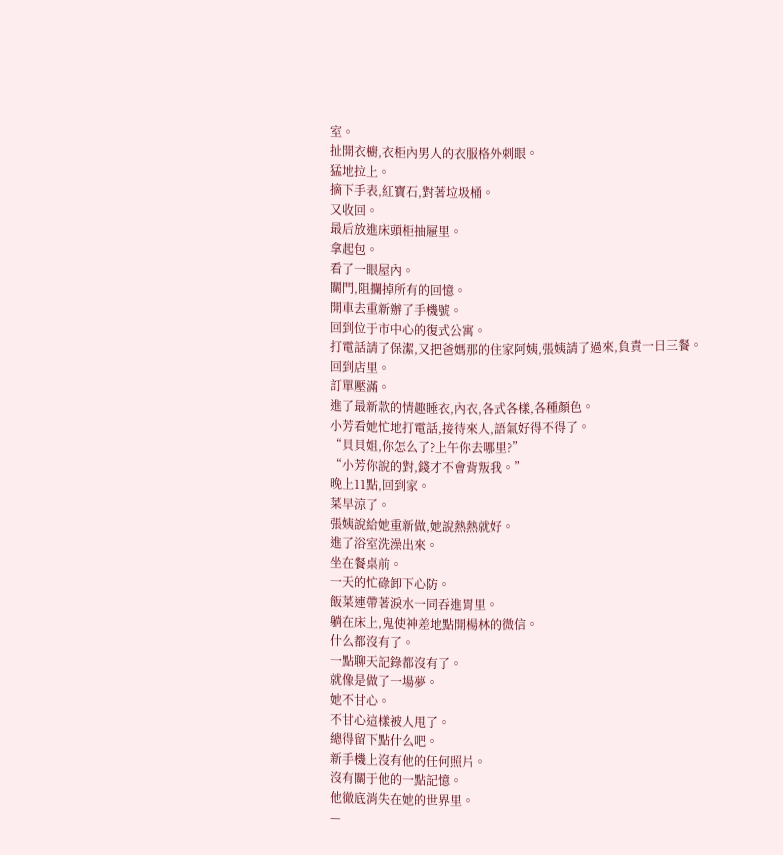室。
扯開衣櫥,衣柜內男人的衣服格外刺眼。
猛地拉上。
摘下手表,紅寶石,對著垃圾桶。
又收回。
最后放進床頭柜抽屜里。
拿起包。
看了一眼屋內。
關門,阻攔掉所有的回憶。
開車去重新辦了手機號。
回到位于市中心的復式公寓。
打電話請了保潔,又把爸媽那的住家阿姨,張姨請了過來,負責一日三餐。
回到店里。
訂單壓滿。
進了最新款的情趣睡衣,內衣,各式各樣,各種顏色。
小芳看她忙地打電話,接待來人,語氣好得不得了。
“貝貝姐,你怎么了?上午你去哪里?”
“小芳你說的對,錢才不會背叛我。”
晚上11點,回到家。
菜早涼了。
張姨說給她重新做,她說熱熱就好。
進了浴室洗澡出來。
坐在餐桌前。
一天的忙碌卸下心防。
飯菜連帶著淚水一同吞進胃里。
躺在床上,鬼使神差地點開楊林的微信。
什么都沒有了。
一點聊天記錄都沒有了。
就像是做了一場夢。
她不甘心。
不甘心這樣被人甩了。
總得留下點什么吧。
新手機上沒有他的任何照片。
沒有關于他的一點記憶。
他徹底消失在她的世界里。
—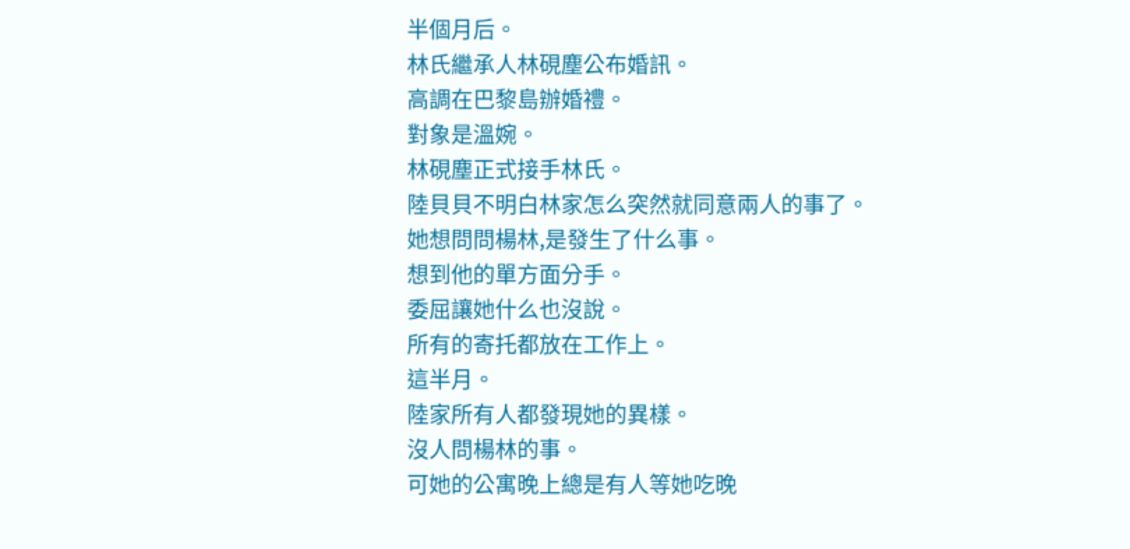半個月后。
林氏繼承人林硯塵公布婚訊。
高調在巴黎島辦婚禮。
對象是溫婉。
林硯塵正式接手林氏。
陸貝貝不明白林家怎么突然就同意兩人的事了。
她想問問楊林,是發生了什么事。
想到他的單方面分手。
委屈讓她什么也沒說。
所有的寄托都放在工作上。
這半月。
陸家所有人都發現她的異樣。
沒人問楊林的事。
可她的公寓晚上總是有人等她吃晚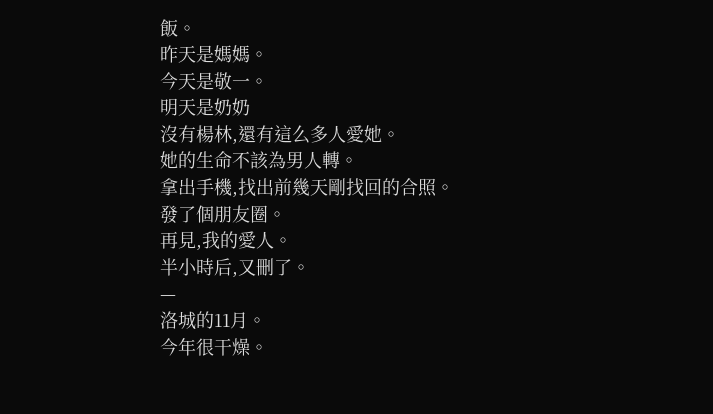飯。
昨天是媽媽。
今天是敬一。
明天是奶奶
沒有楊林,還有這么多人愛她。
她的生命不該為男人轉。
拿出手機,找出前幾天剛找回的合照。
發了個朋友圈。
再見,我的愛人。
半小時后,又刪了。
—
洛城的11月。
今年很干燥。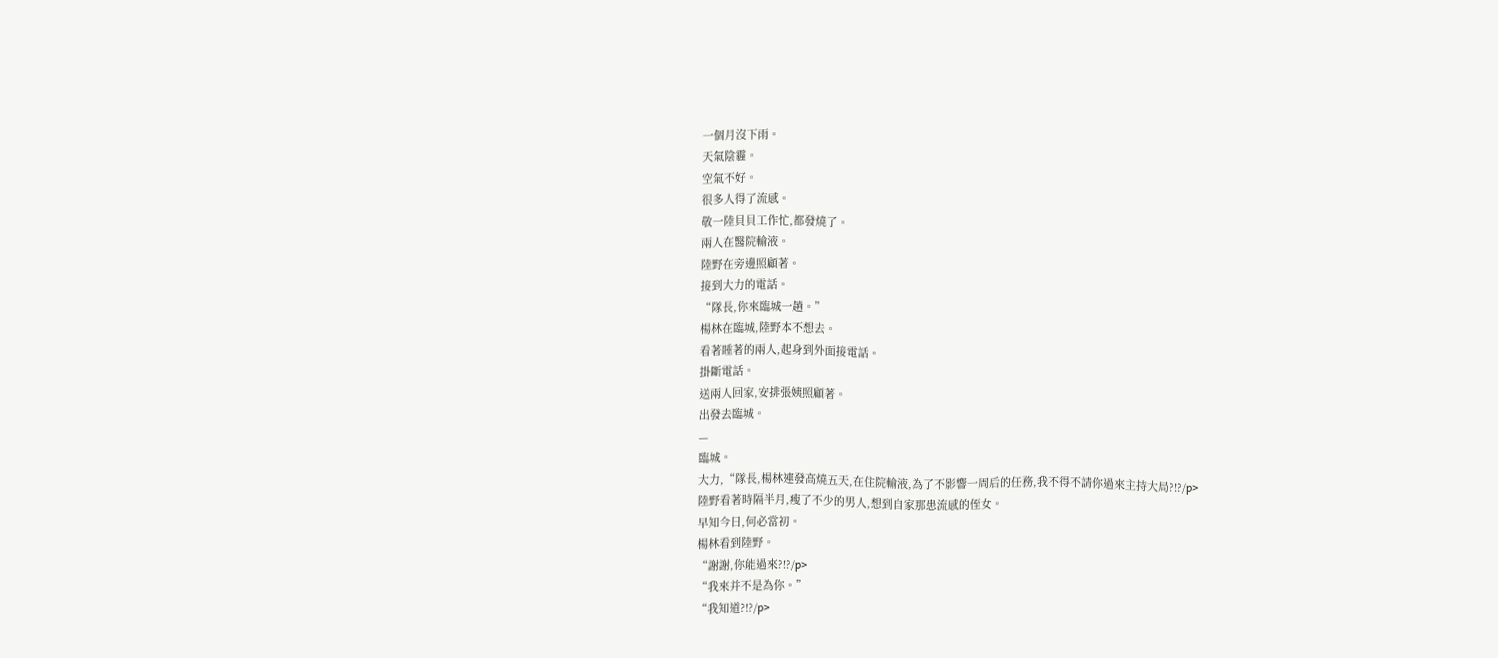一個月沒下雨。
天氣陰霾。
空氣不好。
很多人得了流感。
敬一陸貝貝工作忙,都發燒了。
兩人在醫院輸液。
陸野在旁邊照顧著。
接到大力的電話。
“隊長,你來臨城一趟。”
楊林在臨城,陸野本不想去。
看著睡著的兩人,起身到外面接電話。
掛斷電話。
送兩人回家,安排張姨照顧著。
出發去臨城。
—
臨城。
大力,“隊長,楊林連發高燒五天,在住院輸液,為了不影響一周后的任務,我不得不請你過來主持大局?!?/p>
陸野看著時隔半月,瘦了不少的男人,想到自家那患流感的侄女。
早知今日,何必當初。
楊林看到陸野。
“謝謝,你能過來?!?/p>
“我來并不是為你。”
“我知道?!?/p>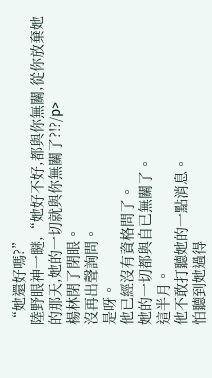“她還好嗎?”
陸野眼神一瞇,“她好不好,都與你無關,從你放棄她的那天,她的一切就與你無關了?!?/p>
楊林閉了閉眼。
沒再出聲詢問。
是呀。
他已經沒有資格問了。
她的一切都與自已無關了。
這半月。
他不敢打聽她的一點消息。
怕聽到她過得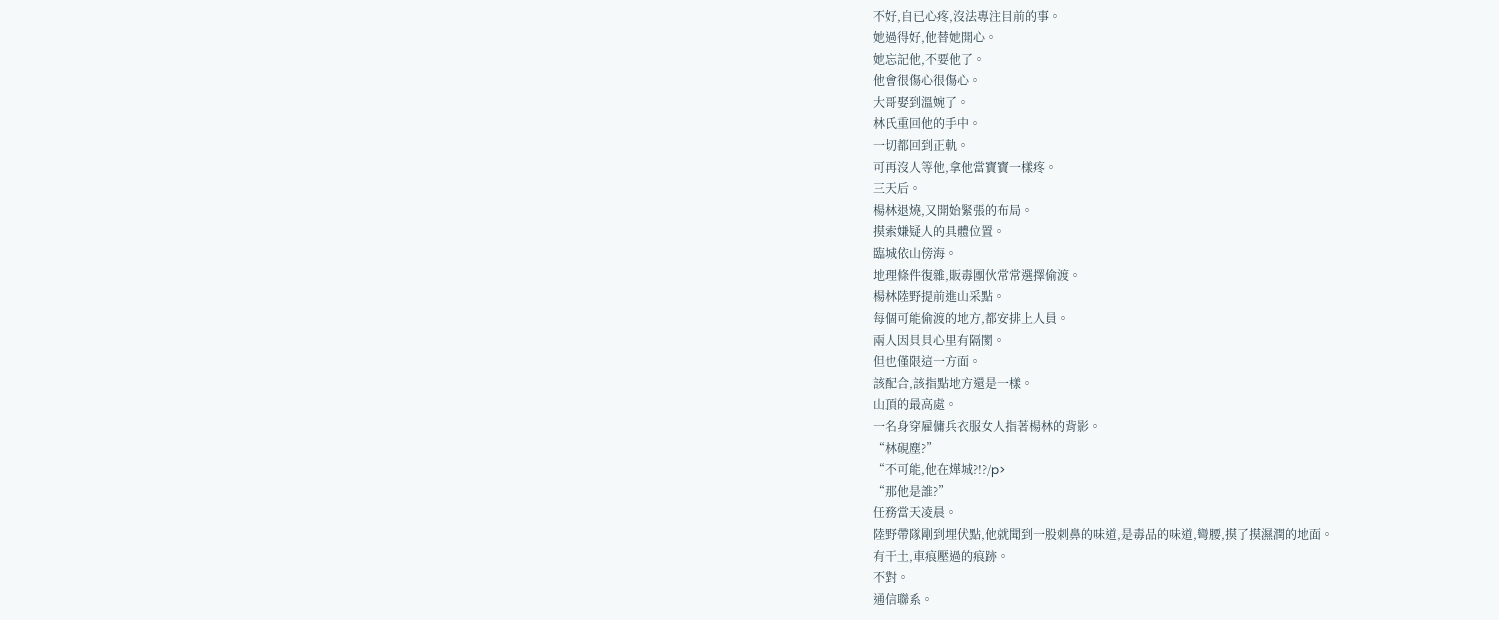不好,自已心疼,沒法專注目前的事。
她過得好,他替她開心。
她忘記他,不要他了。
他會很傷心很傷心。
大哥娶到溫婉了。
林氏重回他的手中。
一切都回到正軌。
可再沒人等他,拿他當寶寶一樣疼。
三天后。
楊林退燒,又開始緊張的布局。
摸索嫌疑人的具體位置。
臨城依山傍海。
地理條件復雜,販毒團伙常常選擇偷渡。
楊林陸野提前進山采點。
每個可能偷渡的地方,都安排上人員。
兩人因貝貝心里有隔閡。
但也僅限這一方面。
該配合,該指點地方還是一樣。
山頂的最高處。
一名身穿雇傭兵衣服女人指著楊林的背影。
“林硯塵?”
“不可能,他在燁城?!?/p>
“那他是誰?”
任務當天凌晨。
陸野帶隊剛到埋伏點,他就聞到一股刺鼻的味道,是毒品的味道,彎腰,摸了摸濕潤的地面。
有干土,車痕壓過的痕跡。
不對。
通信聯系。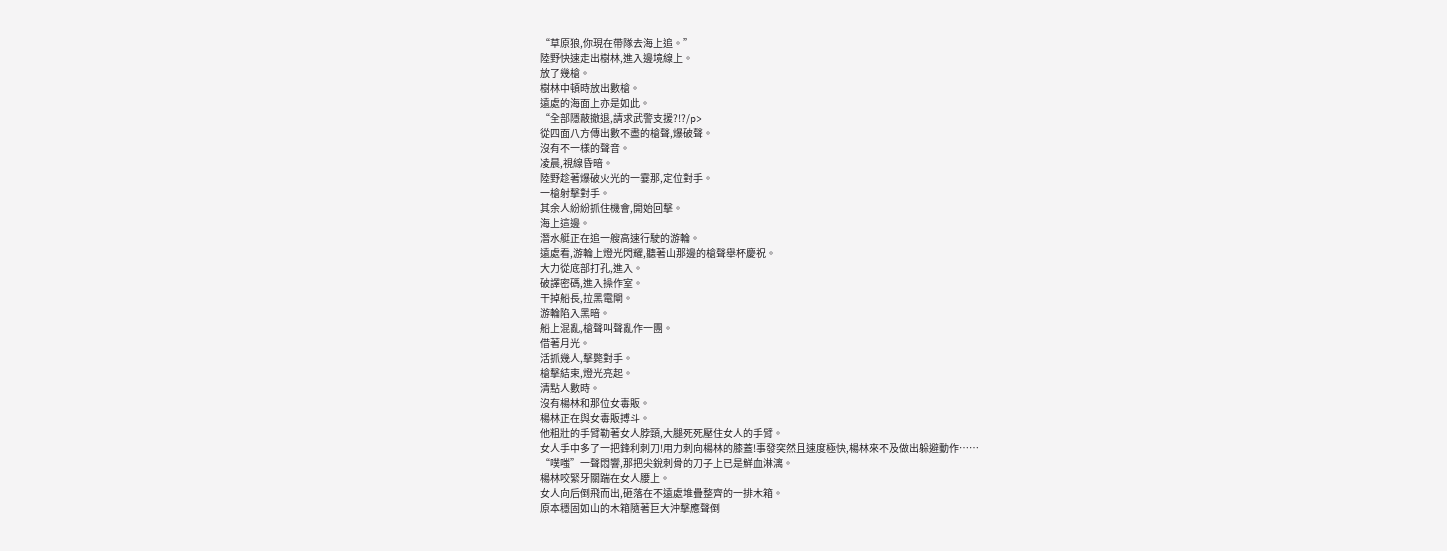“草原狼,你現在帶隊去海上追。”
陸野快速走出樹林,進入邊境線上。
放了幾槍。
樹林中頓時放出數槍。
遠處的海面上亦是如此。
“全部隱蔽撤退,請求武警支援?!?/p>
從四面八方傳出數不盡的槍聲,爆破聲。
沒有不一樣的聲音。
凌晨,視線昏暗。
陸野趁著爆破火光的一霎那,定位對手。
一槍射擊對手。
其余人紛紛抓住機會,開始回擊。
海上這邊。
潛水艇正在追一艘高速行駛的游輪。
遠處看,游輪上燈光閃耀,聽著山那邊的槍聲舉杯慶祝。
大力從底部打孔,進入。
破譯密碼,進入操作室。
干掉船長,拉黑電閘。
游輪陷入黑暗。
船上混亂,槍聲叫聲亂作一團。
借著月光。
活抓幾人,擊斃對手。
槍擊結束,燈光亮起。
清點人數時。
沒有楊林和那位女毒販。
楊林正在與女毒販搏斗。
他粗壯的手臂勒著女人脖頸,大腿死死壓住女人的手臂。
女人手中多了一把鋒利刺刀!用力刺向楊林的膝蓋!事發突然且速度極快,楊林來不及做出躲避動作……
“噗嗤”一聲悶響,那把尖銳刺骨的刀子上已是鮮血淋漓。
楊林咬緊牙關踹在女人腰上。
女人向后倒飛而出,砸落在不遠處堆疊整齊的一排木箱。
原本穩固如山的木箱隨著巨大沖擊應聲倒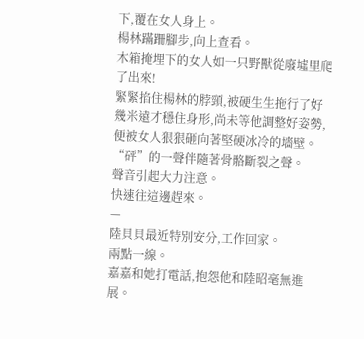下,覆在女人身上。
楊林蹣跚腳步,向上查看。
木箱掩埋下的女人如一只野獸從廢墟里爬了出來!
緊緊掐住楊林的脖頸,被硬生生拖行了好幾米遠才穩住身形,尚未等他調整好姿勢,便被女人狠狠砸向著堅硬冰冷的墻壁。
“砰”的一聲伴隨著骨骼斷裂之聲。
聲音引起大力注意。
快速往這邊趕來。
—
陸貝貝最近特別安分,工作回家。
兩點一線。
嘉嘉和她打電話,抱怨他和陸昭毫無進展。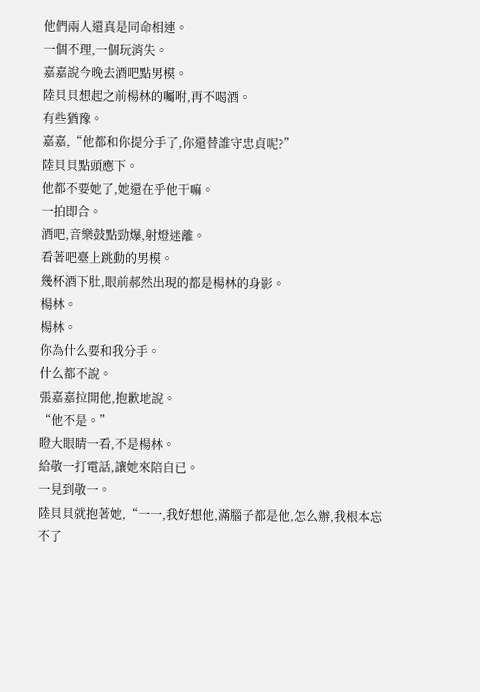他們兩人還真是同命相連。
一個不理,一個玩消失。
嘉嘉說今晚去酒吧點男模。
陸貝貝想起之前楊林的囑咐,再不喝酒。
有些猶豫。
嘉嘉,“他都和你提分手了,你還替誰守忠貞呢?”
陸貝貝點頭應下。
他都不要她了,她還在乎他干嘛。
一拍即合。
酒吧,音樂鼓點勁爆,射燈迷離。
看著吧臺上跳動的男模。
幾杯酒下肚,眼前郝然出現的都是楊林的身影。
楊林。
楊林。
你為什么要和我分手。
什么都不說。
張嘉嘉拉開他,抱歉地說。
“他不是。”
瞪大眼睛一看,不是楊林。
給敬一打電話,讓她來陪自已。
一見到敬一。
陸貝貝就抱著她,“一一,我好想他,滿腦子都是他,怎么辦,我根本忘不了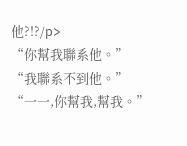他?!?/p>
“你幫我聯系他。”
“我聯系不到他。”
“一一,你幫我,幫我。”